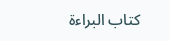كتاب البراءة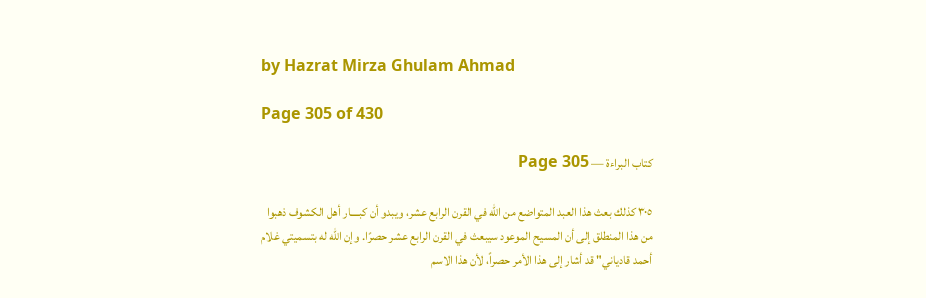by Hazrat Mirza Ghulam Ahmad

Page 305 of 430

كتاب البراءة — Page 305

٣٠٥ كذلك بعث هذا العبد المتواضع من الله في القرن الرابع عشر، ويبدو أن كبــــار أهل الكشوف ذهبوا من هذا المنطلق إلى أن المسيح الموعود سيبعث في القرن الرابع عشر حصرًا. وإن الله له بتسميتي غلام أحمد قادياني" قد أشار إلى هذا الأمر حصراً، لأن هذا الاسم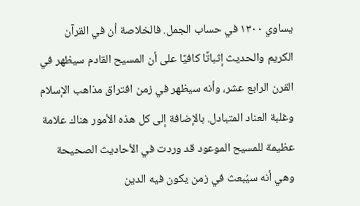يساوي ۱۳۰۰ في حساب الجمل. فالخلاصة أن في القرآن الكريم والحديث إثباتًا كافيًا على أن المسيح القادم سيظهر في القرن الرابع عشر، وأنه سيظهر في زمن افتراق مذاهب الإسلام وغلبة العناد المتبادل. بالإضافة إلى كل هذه الأمور هناك علامة عظيمة للمسيح الموعود قد وردت في الأحاديث الصحيحة وهي أنه سيُبعث في زمن يكون فيه الدين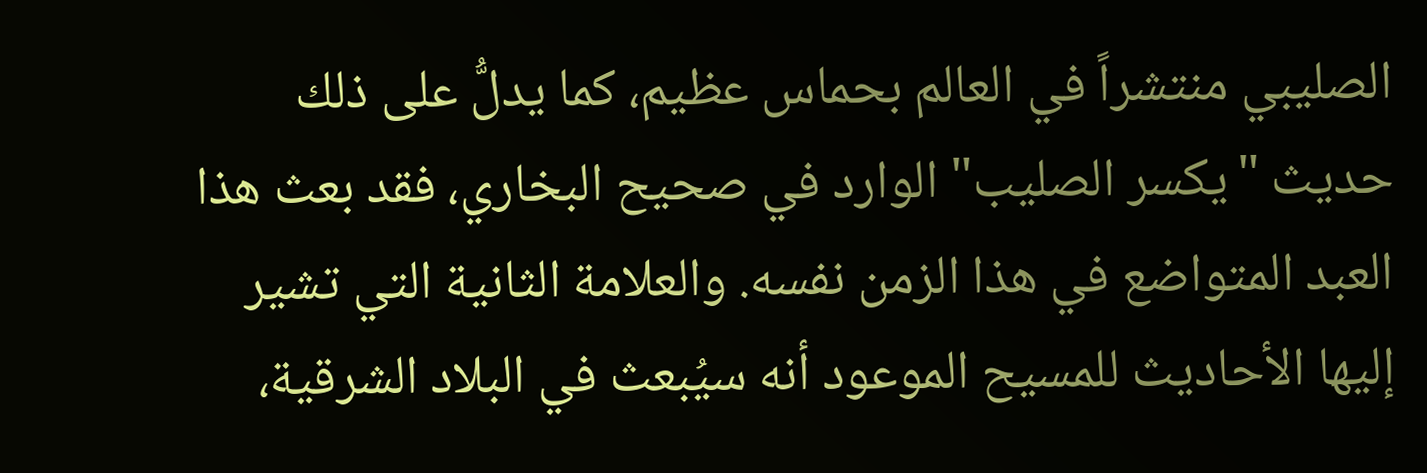الصليبي منتشراً في العالم بحماس عظيم، كما يدلُّ على ذلك حديث "يكسر الصليب" الوارد في صحيح البخاري، فقد بعث هذا العبد المتواضع في هذا الزمن نفسه. والعلامة الثانية التي تشير إليها الأحاديث للمسيح الموعود أنه سيُبعث في البلاد الشرقية،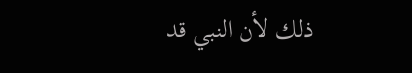ذلك لأن النبي قد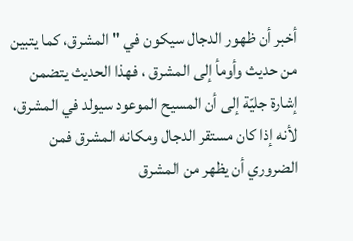أخبر أن ظهور الدجال سيكون في " المشرق، كما يتبين من حديث وأومأ إلى المشرق ، فهذا الحديث يتضمن إشارة جليّة إلى أن المسيح الموعود سيولد في المشرق، لأنه إذا كان مستقر الدجال ومكانه المشرق فمن الضروري أن يظهر من المشرق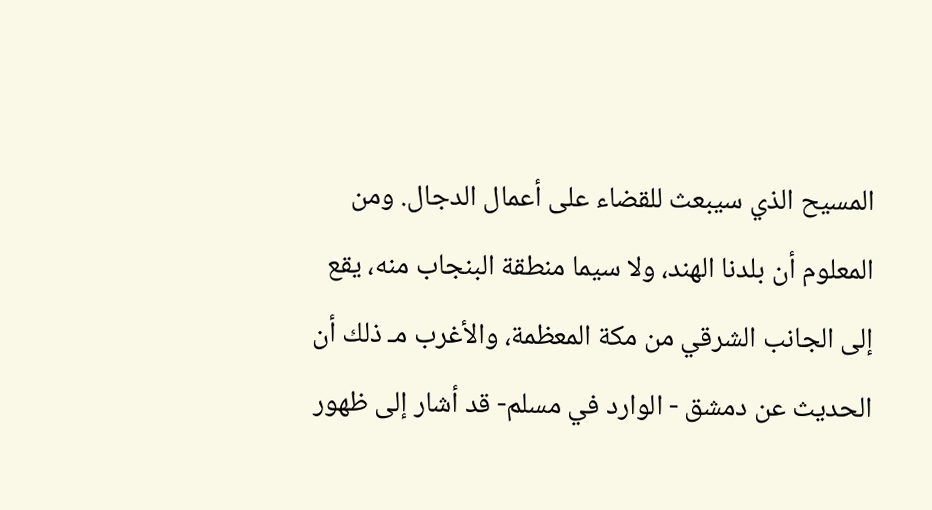المسيح الذي سيبعث للقضاء على أعمال الدجال. ومن المعلوم أن بلدنا الهند، ولا سيما منطقة البنجاب منه، يقع إلى الجانب الشرقي من مكة المعظمة، والأغرب مـ ذلك أن الحديث عن دمشق - الوارد في مسلم- قد أشار إلى ظهور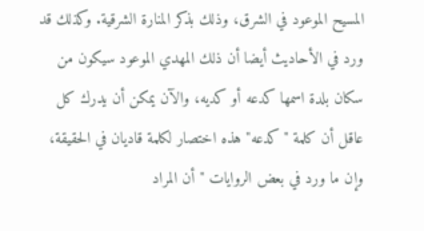المسيح الموعود في الشرق، وذلك بذكر المنارة الشرقية. وكذلك قد ورد في الأحاديث أيضا أن ذلك المهدي الموعود سيكون من سكان بلدة اسمها كدعه أو كديه، والآن يمكن أن يدرك كل عاقل أن كلمة "كدعه" هذه اختصار لكلمة قاديان في الحقيقة، وإن ما ورد في بعض الروايات "أن المراد